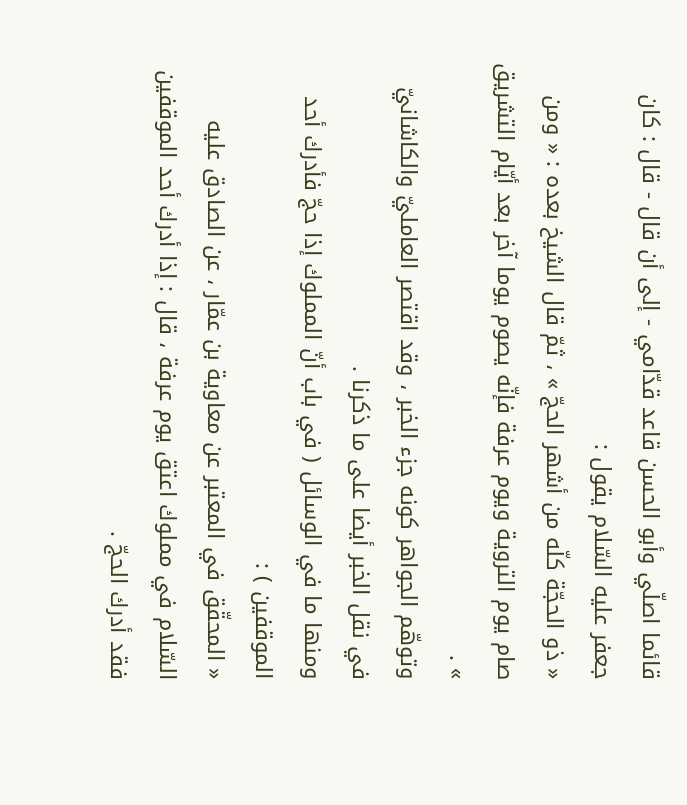قائما اصلّي وأبو الحسن قاعد قدّامي - إلى أن قال - قال : كان جعفر عليه السّلام يقول :
« ذو الحجّة كلّه من أشهر الحجّ » ، ثمّ قال الشيخ بعده : « ومن صام يوم التروية ويوم عرفة فإنّه يصوم يوما آخر بعد أيّام التشريق » .
وتوهّم الجواهر كونه جزء الخبر ، وقد اقتصر العامليّ والكاشانيّ في نقل الخبر أيضا على ما ذكرنا .
ومنها ما في الوسائل ( في باب أنّ المملوك إذا حجّ فأدرك أحد الموقفين ) :
« المحقّق في المعتبر عن معاوية بن عمّار ، عن الصادق عليه السّلام في مملوك اعتق يوم عرفة ، قال : إذا أدرك أحد الموقفين فقد أدرك الحجّ .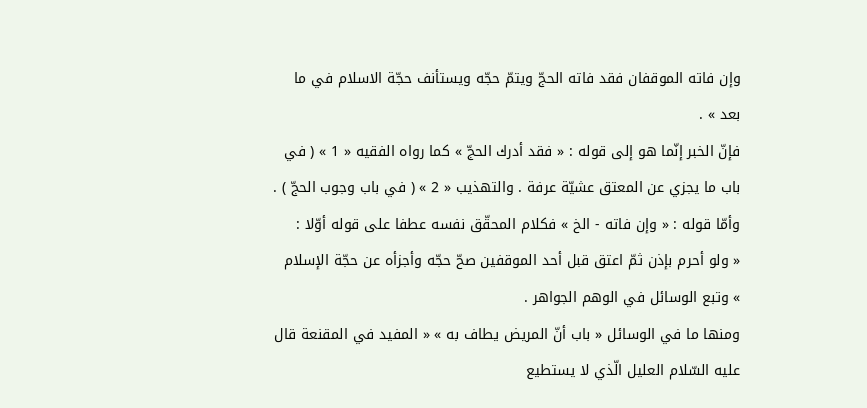وإن فاته الموقفان فقد فاته الحجّ ويتمّ حجّه ويستأنف حجّة الاسلام في ما بعد » .
فإنّ الخبر إنّما هو إلى قوله : « فقد أدرك الحجّ » كما رواه الفقيه « 1 » ( في باب ما يجزي عن المعتق عشيّة عرفة . والتهذيب « 2 » ( في باب وجوب الحجّ ) .
وأمّا قوله : « وإن فاته - الخ » فكلام المحقّق نفسه عطفا على قوله أوّلا :
« ولو أحرم بإذن ثمّ اعتق قبل أحد الموقفين صحّ حجّه وأجزأه عن حجّة الإسلام » وتبع الوسائل في الوهم الجواهر .
ومنها ما في الوسائل « باب أنّ المريض يطاف به » « المفيد في المقنعة قال عليه السّلام العليل الّذي لا يستطيع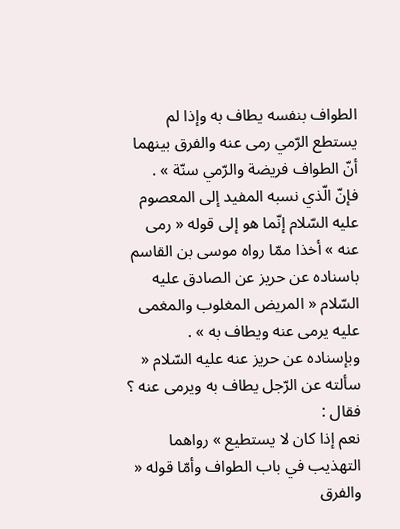الطواف بنفسه يطاف به وإذا لم يستطع الرّمي رمى عنه والفرق بينهما أنّ الطواف فريضة والرّمي سنّة » .
فإنّ الّذي نسبه المفيد إلى المعصوم عليه السّلام إنّما هو إلى قوله « رمى عنه » أخذا ممّا رواه موسى بن القاسم باسناده عن حريز عن الصادق عليه السّلام « المريض المغلوب والمغمى عليه يرمى عنه ويطاف به » .
وبإسناده عن حريز عنه عليه السّلام « سألته عن الرّجل يطاف به ويرمى عنه ؟ فقال :
نعم إذا كان لا يستطيع » رواهما التهذيب في باب الطواف وأمّا قوله « والفرق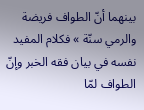بينهما أنّ الطواف فريضة والرمي سنّة » فكلام المفيد نفسه في بيان فقه الخبر وإنّ الطواف لمّا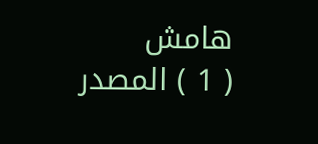هامش
( 1 ) المصدر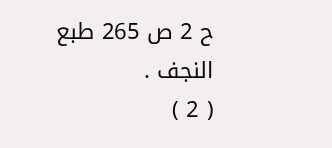ح 2 ص 265 طبع النجف .
( 2 )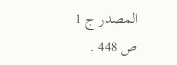المصدر ج 1 ص 448 .